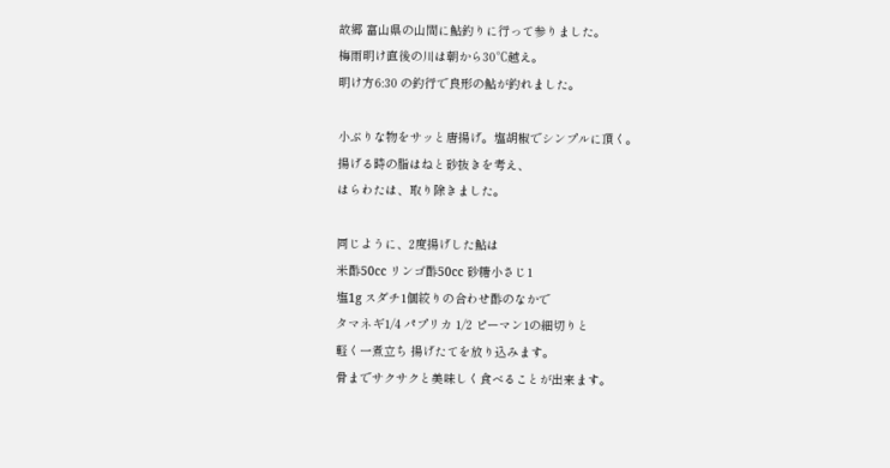故郷 富山県の山間に鮎釣りに行って参りました。
梅雨明け直後の川は朝から30℃越え。
明け方6:30 の釣行で良形の鮎が釣れました。

小ぶりな物をサッと唐揚げ。塩胡椒でシンプルに頂く。
揚げる時の脂はねと砂抜きを考え、
はらわたは、取り除きました。

同じように、2度揚げした鮎は
米酢50cc リンゴ酢50cc 砂糖小さじ1
塩1g スダチ1個絞りの合わせ酢のなかで
タマネギ1/4 パプリカ 1/2 ピーマン1の細切りと
軽く一煮立ち 揚げたてを放り込みます。
骨までサクサクと美味しく食べることが出来ます。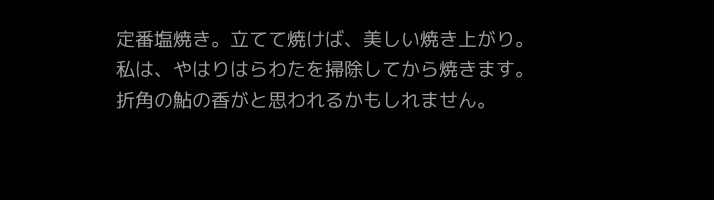定番塩焼き。立てて焼けば、美しい焼き上がり。
私は、やはりはらわたを掃除してから焼きます。
折角の鮎の香がと思われるかもしれません。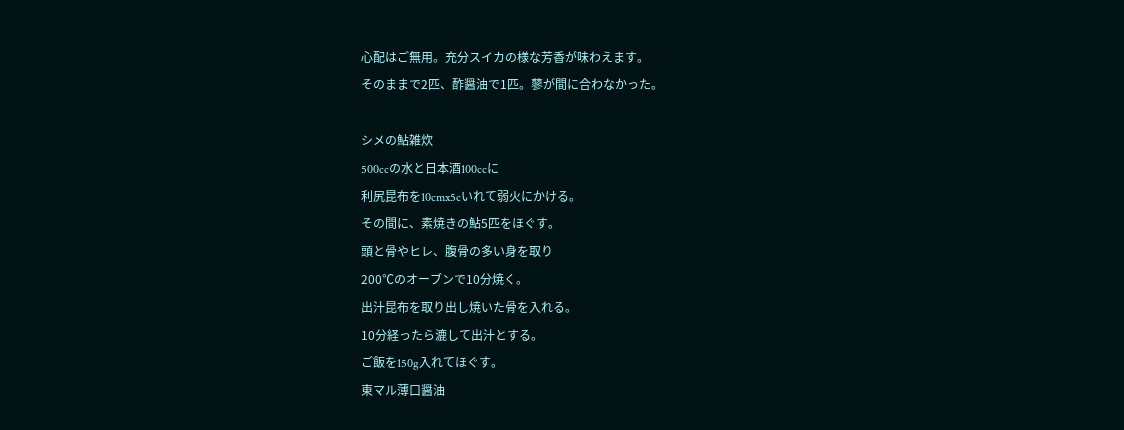心配はご無用。充分スイカの様な芳香が味わえます。
そのままで2匹、酢醤油で1匹。蓼が間に合わなかった。

シメの鮎雑炊
500ccの水と日本酒100ccに
利尻昆布を10cmx5cいれて弱火にかける。
その間に、素焼きの鮎5匹をほぐす。
頭と骨やヒレ、腹骨の多い身を取り
200℃のオーブンで10分焼く。
出汁昆布を取り出し焼いた骨を入れる。
10分経ったら漉して出汁とする。
ご飯を150g入れてほぐす。
東マル薄口醤油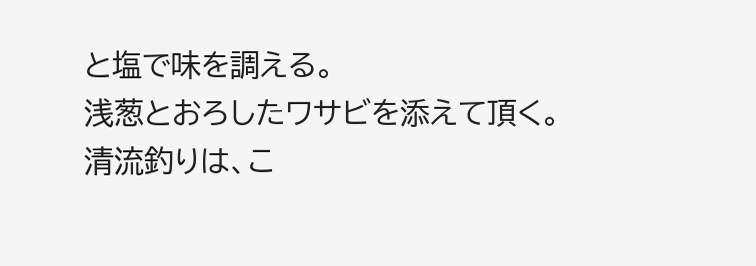と塩で味を調える。
浅葱とおろしたワサビを添えて頂く。
清流釣りは、こ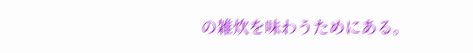の雑炊を味わうためにある。